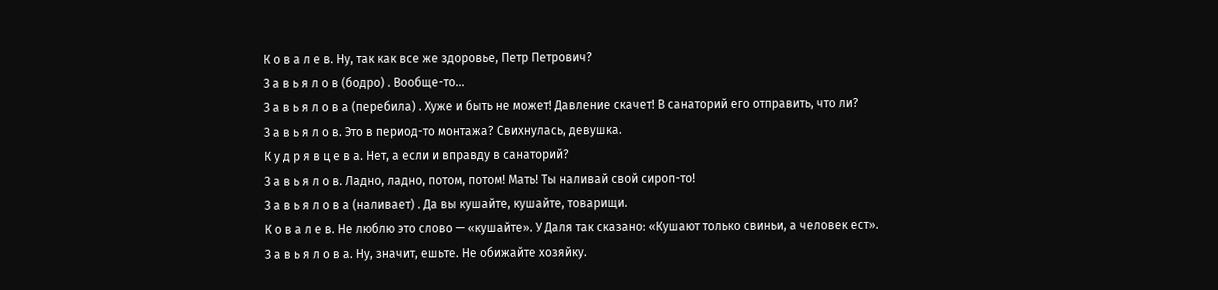К о в а л е в. Ну, так как все же здоровье, Петр Петрович?
З а в ь я л о в (бодро) . Вообще-то…
З а в ь я л о в а (перебила) . Хуже и быть не может! Давление скачет! В санаторий его отправить, что ли?
З а в ь я л о в. Это в период-то монтажа? Свихнулась, девушка.
К у д р я в ц е в а. Нет, а если и вправду в санаторий?
З а в ь я л о в. Ладно, ладно, потом, потом! Мать! Ты наливай свой сироп-то!
З а в ь я л о в а (наливает) . Да вы кушайте, кушайте, товарищи.
К о в а л е в. Не люблю это слово — «кушайте». У Даля так сказано: «Кушают только свиньи, а человек ест».
З а в ь я л о в а. Ну, значит, ешьте. Не обижайте хозяйку.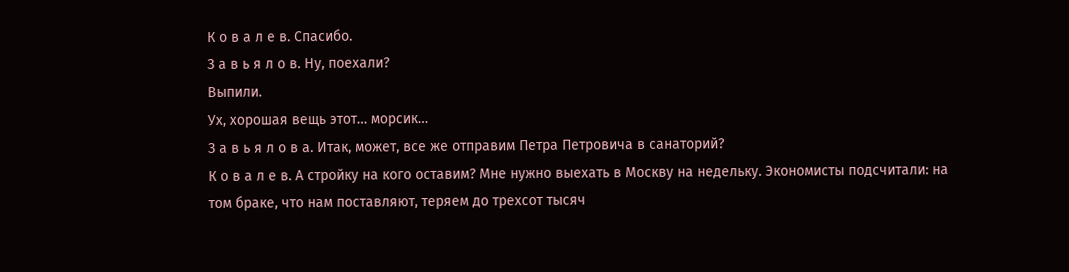К о в а л е в. Спасибо.
З а в ь я л о в. Ну, поехали?
Выпили.
Ух, хорошая вещь этот… морсик…
З а в ь я л о в а. Итак, может, все же отправим Петра Петровича в санаторий?
К о в а л е в. А стройку на кого оставим? Мне нужно выехать в Москву на недельку. Экономисты подсчитали: на том браке, что нам поставляют, теряем до трехсот тысяч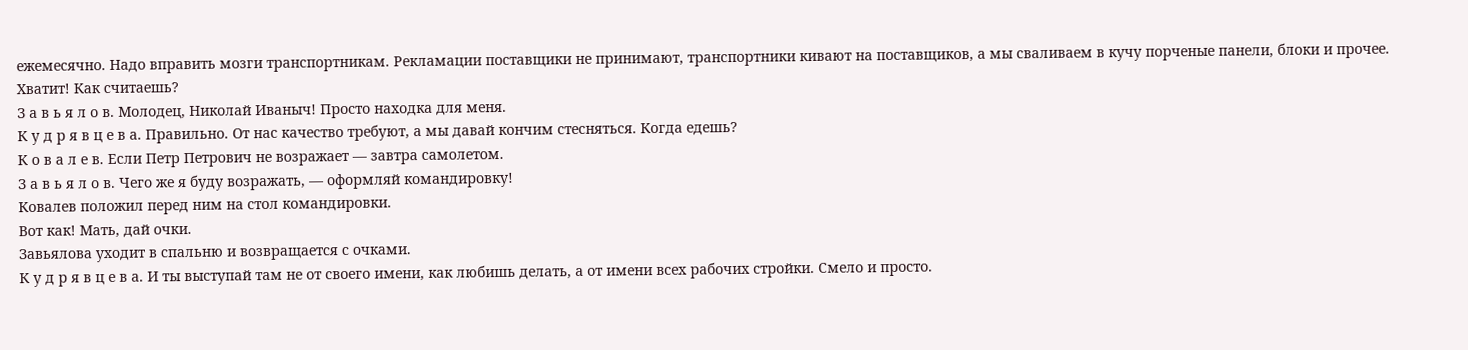ежемесячно. Надо вправить мозги транспортникам. Рекламации поставщики не принимают, транспортники кивают на поставщиков, а мы сваливаем в кучу порченые панели, блоки и прочее. Хватит! Как считаешь?
З а в ь я л о в. Молодец, Николай Иваныч! Просто находка для меня.
К у д р я в ц е в а. Правильно. От нас качество требуют, а мы давай кончим стесняться. Когда едешь?
К о в а л е в. Если Петр Петрович не возражает — завтра самолетом.
З а в ь я л о в. Чего же я буду возражать, — оформляй командировку!
Ковалев положил перед ним на стол командировки.
Вот как! Мать, дай очки.
Завьялова уходит в спальню и возвращается с очками.
К у д р я в ц е в а. И ты выступай там не от своего имени, как любишь делать, а от имени всех рабочих стройки. Смело и просто.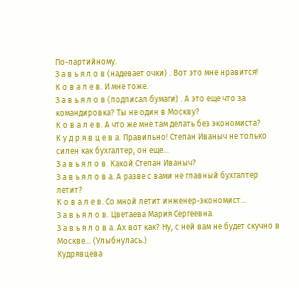По-партийному.
З а в ь я л о в (надевает очки) . Вот это мне нравится!
К о в а л е в. И мне тоже.
З а в ь я л о в (подписал бумаги) . А это еще что за командировка? Ты не один в Москву?
К о в а л е в. А что же мне там делать без экономиста?
К у д р я в ц е в а. Правильно! Степан Иваныч не только силен как бухгалтер, он еще…
З а в ь я л о в. Какой Степан Иваныч?
З а в ь я л о в а. А разве с вами не главный бухгалтер летит?
К о в а л е в. Со мной летит инженер-экономист…
З а в ь я л о в. Цветаева Мария Сергеевна.
З а в ь я л о в а. Ах вот как? Ну, с ней вам не будет скучно в Москве… (Улыбнулась.)
Кудрявцева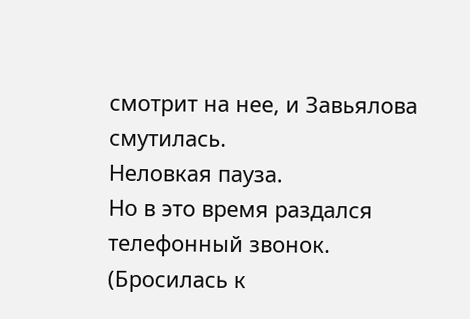смотрит на нее, и Завьялова смутилась.
Неловкая пауза.
Но в это время раздался телефонный звонок.
(Бросилась к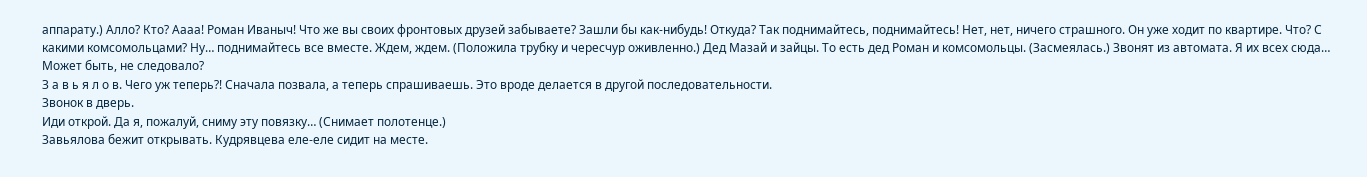аппарату.) Алло? Кто? Аааа! Роман Иваныч! Что же вы своих фронтовых друзей забываете? Зашли бы как-нибудь! Откуда? Так поднимайтесь, поднимайтесь! Нет, нет, ничего страшного. Он уже ходит по квартире. Что? С какими комсомольцами? Ну… поднимайтесь все вместе. Ждем, ждем. (Положила трубку и чересчур оживленно.) Дед Мазай и зайцы. То есть дед Роман и комсомольцы. (Засмеялась.) Звонят из автомата. Я их всех сюда… Может быть, не следовало?
З а в ь я л о в. Чего уж теперь?! Сначала позвала, а теперь спрашиваешь. Это вроде делается в другой последовательности.
Звонок в дверь.
Иди открой. Да я, пожалуй, сниму эту повязку… (Снимает полотенце.)
Завьялова бежит открывать. Кудрявцева еле-еле сидит на месте.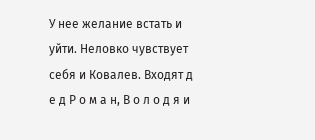У нее желание встать и уйти. Неловко чувствует себя и Ковалев. Входят д е д Р о м а н, В о л о д я и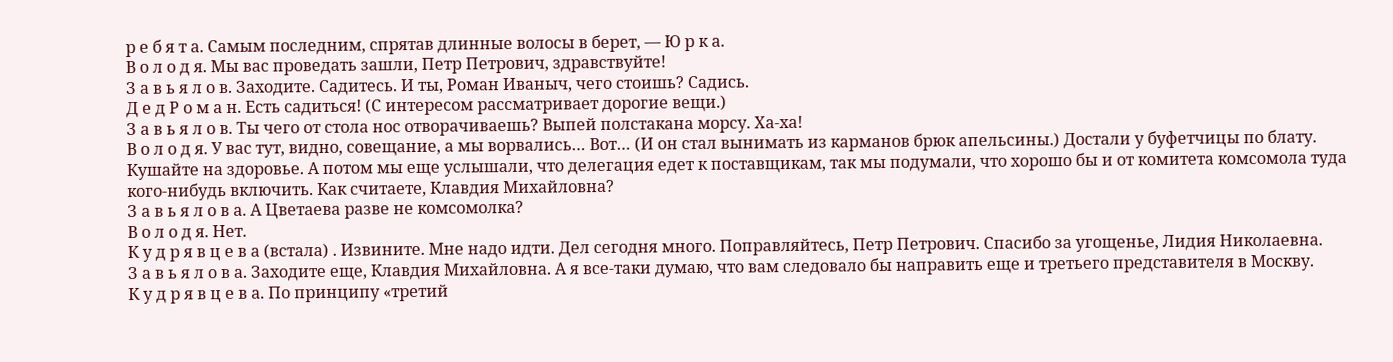р е б я т а. Самым последним, спрятав длинные волосы в берет, — Ю р к а.
В о л о д я. Мы вас проведать зашли, Петр Петрович, здравствуйте!
З а в ь я л о в. Заходите. Садитесь. И ты, Роман Иваныч, чего стоишь? Садись.
Д е д Р о м а н. Есть садиться! (С интересом рассматривает дорогие вещи.)
З а в ь я л о в. Ты чего от стола нос отворачиваешь? Выпей полстакана морсу. Ха-ха!
В о л о д я. У вас тут, видно, совещание, а мы ворвались… Вот… (И он стал вынимать из карманов брюк апельсины.) Достали у буфетчицы по блату. Кушайте на здоровье. А потом мы еще услышали, что делегация едет к поставщикам, так мы подумали, что хорошо бы и от комитета комсомола туда кого-нибудь включить. Как считаете, Клавдия Михайловна?
З а в ь я л о в а. А Цветаева разве не комсомолка?
В о л о д я. Нет.
К у д р я в ц е в а (встала) . Извините. Мне надо идти. Дел сегодня много. Поправляйтесь, Петр Петрович. Спасибо за угощенье, Лидия Николаевна.
З а в ь я л о в а. Заходите еще, Клавдия Михайловна. А я все-таки думаю, что вам следовало бы направить еще и третьего представителя в Москву.
К у д р я в ц е в а. По принципу «третий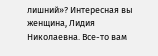лишний»? Интересная вы женщина, Лидия Николаевна. Все-то вам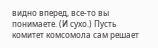видно вперед, все-то вы понимаете. (И сухо.) Пусть комитет комсомола сам решает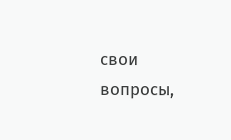свои вопросы,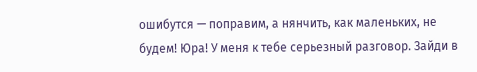ошибутся — поправим, а нянчить, как маленьких, не будем! Юра! У меня к тебе серьезный разговор. Зайди в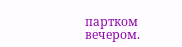партком вечером.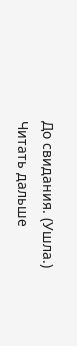До свидания. (Ушла.)
Читать дальше